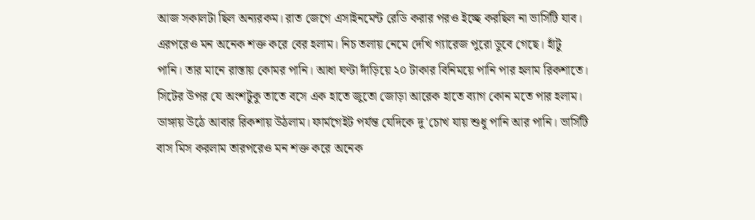আজ সকালটা ছিল অন্যরকম। রাত জেগে এসাইনমেন্ট রেডি করার পরও ইচ্ছে করছিল না ভার্সিটি যাব। এরপরেও মন অনেক শক্ত করে বের হলাম। নিচ তলায় নেমে দেখি গ্যারেজ পুরো ডুবে গেছে। হাঁটু পানি। তার মানে রাস্তায় কোমর পানি। আধা ঘণ্টা দাঁড়িয়ে ২০ টাকার বিনিময়ে পানি পার হলাম রিকশাতে। সিটের উপর যে অংশটুকু তাতে বসে এক হাতে জুতো জোড়া আরেক হাতে ব্যাগ কোন মতে পার হলাম। ডাঙ্গায় উঠে আবার রিকশায় উঠলাম। ফার্মগেইট পর্যন্ত যেদিকে দু'চোখ যায় শুধু পানি আর পানি। ভার্সিটি বাস মিস করলাম তারপরেও মন শক্ত করে অনেক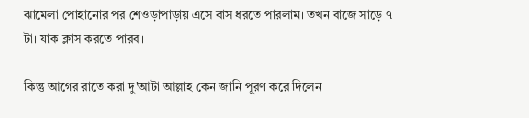ঝামেলা পোহানোর পর শেওড়াপাড়ায় এসে বাস ধরতে পারলাম। তখন বাজে সাড়ে ৭ টা। যাক ক্লাস করতে পারব।

কিন্তু আগের রাতে করা দু'আটা আল্লাহ কেন জানি পূরণ করে দিলেন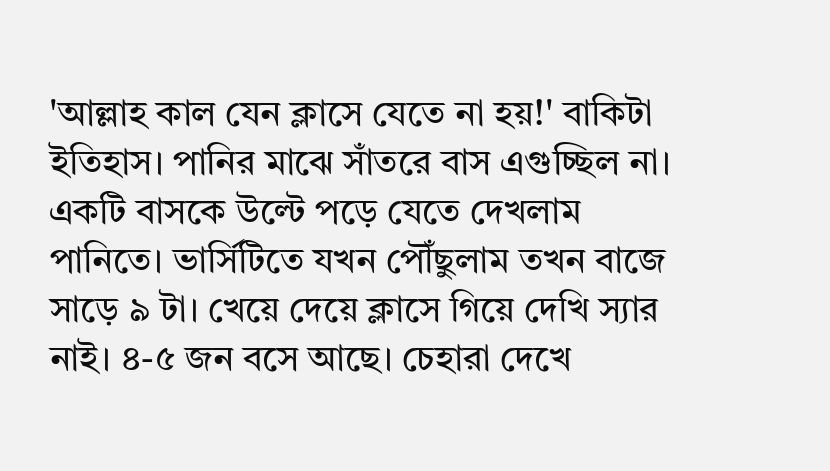'আল্লাহ কাল যেন ক্লাসে যেতে না হয়!' বাকিটা ইতিহাস। পানির মাঝে সাঁতরে বাস এগুচ্ছিল না। একটি বাসকে উল্টে পড়ে যেতে দেখলাম পানিতে। ভার্সিটিতে যখন পৌঁছুলাম তখন বাজে সাড়ে ৯ টা। খেয়ে দেয়ে ক্লাসে গিয়ে দেখি স্যার নাই। ৪-৫ জন বসে আছে। চেহারা দেখে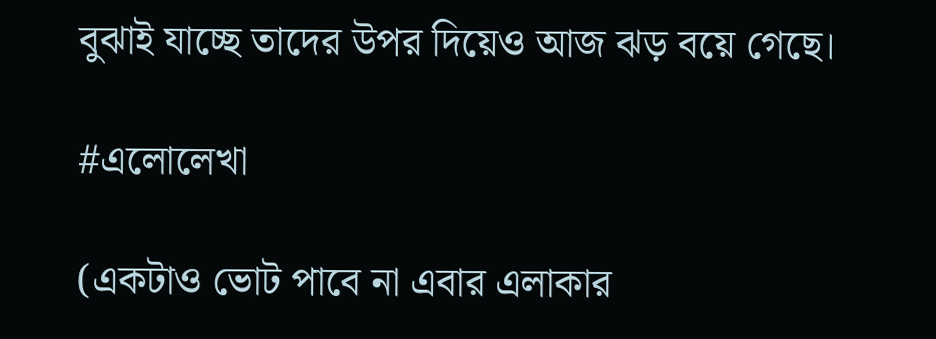বুঝাই যাচ্ছে তাদের উপর দিয়েও আজ ঝড় বয়ে গেছে।

#এলোলেখা

(একটাও ভোট পাবে না এবার এলাকার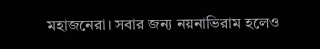মহাজনেরা। সবার জন্য নয়নাভিরাম হলেও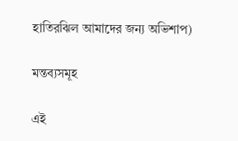হাতিরঝিল আমাদের জন্য অভিশাপ)

মন্তব্যসমূহ

এই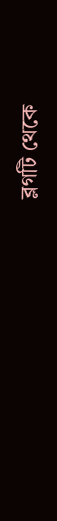ব্লগটি থেকে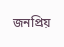জনপ্রিয়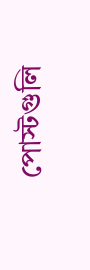পোস্টগুলি